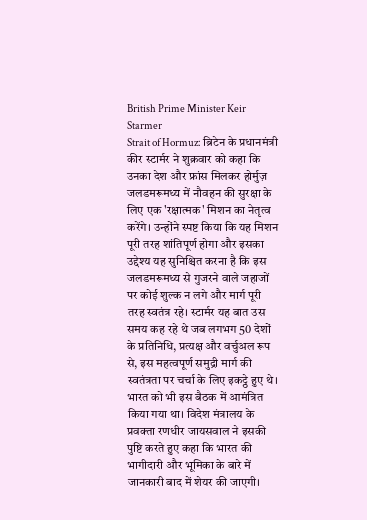British Prime Minister Keir Starmer
Strait of Hormuz: ब्रिटेन के प्रधानमंत्री कीर स्टार्मर ने शुक्रवार को कहा कि उनका देश और फ्रांस मिलकर होर्मुज़ जलडमरूमध्य में नौवहन की सुरक्षा के लिए एक 'रक्षात्मक' मिशन का नेतृत्व करेंगे। उन्होंने स्पष्ट किया कि यह मिशन पूरी तरह शांतिपूर्ण होगा और इसका उद्देश्य यह सुनिश्चित करना है कि इस जलडमरूमध्य से गुजरने वाले जहाजों पर कोई शुल्क न लगे और मार्ग पूरी तरह स्वतंत्र रहे। स्टार्मर यह बात उस समय कह रहे थे जब लगभग 50 देशों के प्रतिनिधि, प्रत्यक्ष और वर्चुअल रूप से, इस महत्वपूर्ण समुद्री मार्ग की स्वतंत्रता पर चर्चा के लिए इकट्ठे हुए थे।
भारत को भी इस बैठक में आमंत्रित किया गया था। विदेश मंत्रालय के प्रवक्ता रणधीर जायसवाल ने इसकी पुष्टि करते हुए कहा कि भारत की भागीदारी और भूमिका के बारे में जानकारी बाद में शेयर की जाएगी।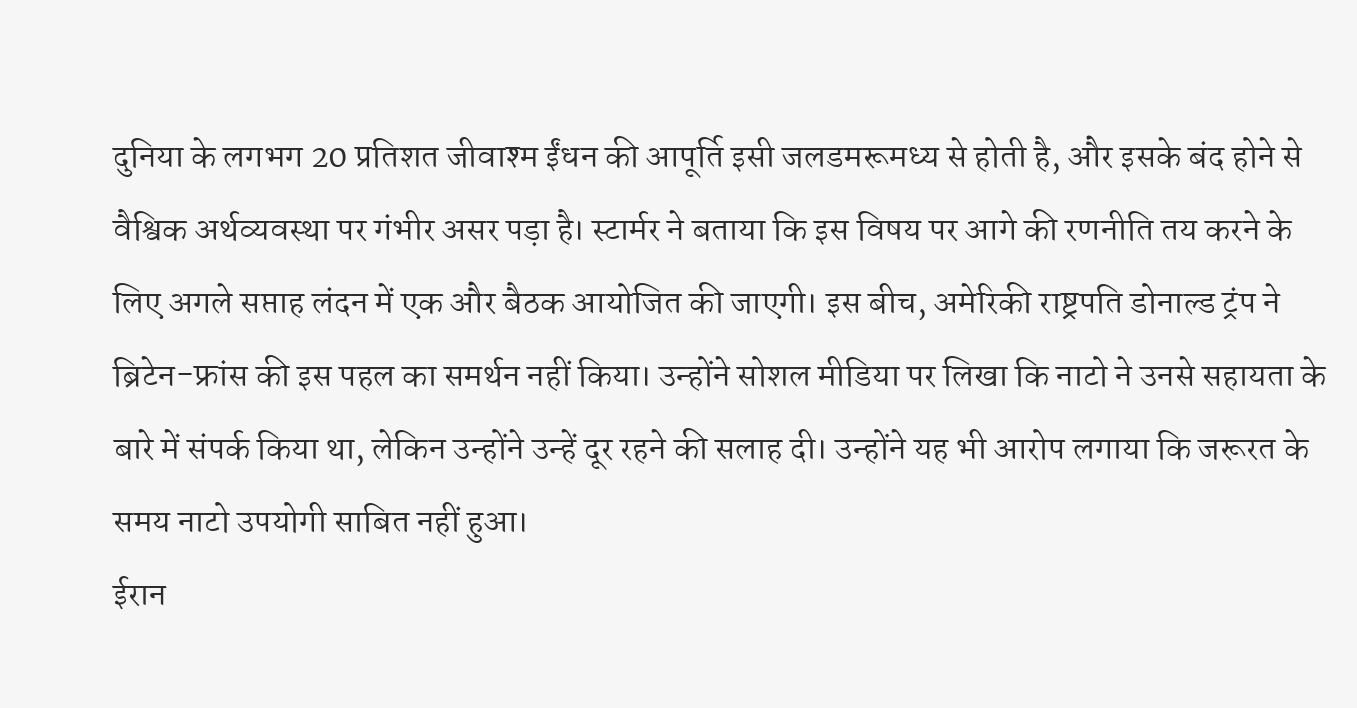दुनिया के लगभग 20 प्रतिशत जीवाश्म ईंधन की आपूर्ति इसी जलडमरूमध्य से होती है, और इसके बंद होने से वैश्विक अर्थव्यवस्था पर गंभीर असर पड़ा है। स्टार्मर ने बताया कि इस विषय पर आगे की रणनीति तय करने के लिए अगले सप्ताह लंदन में एक और बैठक आयोजित की जाएगी। इस बीच, अमेरिकी राष्ट्रपति डोनाल्ड ट्रंप ने ब्रिटेन-फ्रांस की इस पहल का समर्थन नहीं किया। उन्होंने सोशल मीडिया पर लिखा कि नाटो ने उनसे सहायता के बारे में संपर्क किया था, लेकिन उन्होंने उन्हें दूर रहने की सलाह दी। उन्होंने यह भी आरोप लगाया कि जरूरत के समय नाटो उपयोगी साबित नहीं हुआ।
ईरान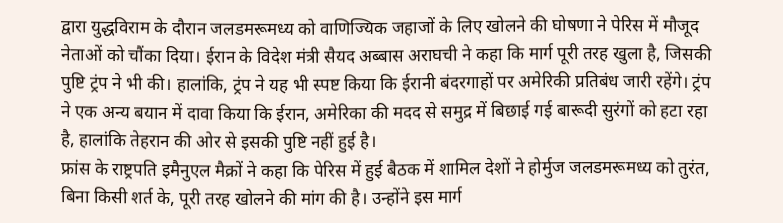द्वारा युद्धविराम के दौरान जलडमरूमध्य को वाणिज्यिक जहाजों के लिए खोलने की घोषणा ने पेरिस में मौजूद नेताओं को चौंका दिया। ईरान के विदेश मंत्री सैयद अब्बास अराघची ने कहा कि मार्ग पूरी तरह खुला है, जिसकी पुष्टि ट्रंप ने भी की। हालांकि, ट्रंप ने यह भी स्पष्ट किया कि ईरानी बंदरगाहों पर अमेरिकी प्रतिबंध जारी रहेंगे। ट्रंप ने एक अन्य बयान में दावा किया कि ईरान, अमेरिका की मदद से समुद्र में बिछाई गई बारूदी सुरंगों को हटा रहा है, हालांकि तेहरान की ओर से इसकी पुष्टि नहीं हुई है।
फ्रांस के राष्ट्रपति इमैनुएल मैक्रों ने कहा कि पेरिस में हुई बैठक में शामिल देशों ने होर्मुज जलडमरूमध्य को तुरंत, बिना किसी शर्त के, पूरी तरह खोलने की मांग की है। उन्होंने इस मार्ग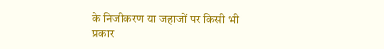के निजीकरण या जहाजों पर किसी भी प्रकार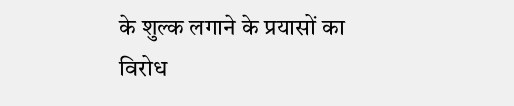के शुल्क लगाने के प्रयासों का विरोध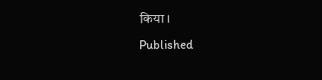किया।
Published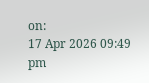on:
17 Apr 2026 09:49 pm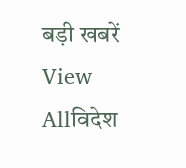बड़ी खबरें
View Allविदेश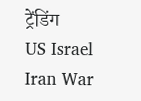ट्रेंडिंग
US Israel Iran War